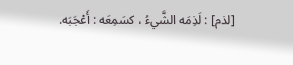[لذم] : لَذِمَه الشَّيءُ ، كسَمِعَه : أَعْجَبَه.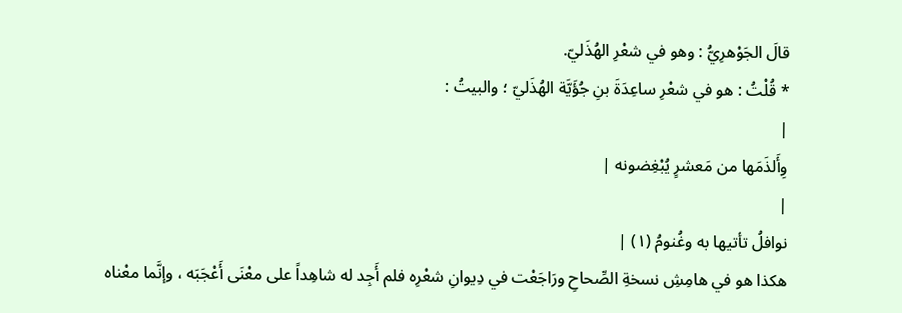قالَ الجَوْهرِيُّ : وهو في شعْرِ الهُذَليّ.
* قُلْتُ : هو في شعْرِ ساعِدَةَ بنِ جُؤَيَّة الهُذَليّ ؛ والبيتُ :
|
وِأَلذَمَها من مَعشرٍ يُبْغِضونه |
|
نوافلُ تأتيها به وغُنومُ (١) |
هكذا هو في هامِشِ نسخةِ الصِّحاحِ ورَاجَعْت في دِيوانِ شعْرِه فلم أَجِد له شاهِداً على معْنَى أَعْجَبَه ، وإنَّما معْناه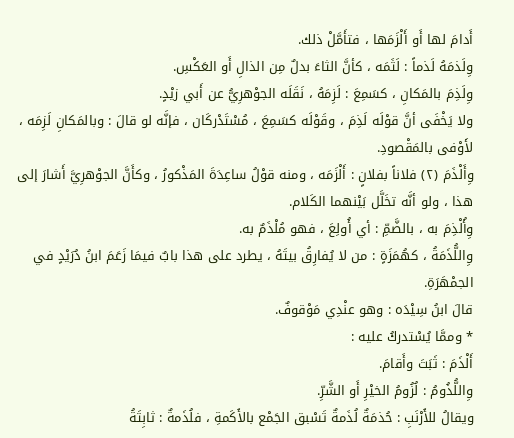أَدامَ لها أَو أَلْزَمَها ، فتأَمَّلْ ذلك.
وِلَذمَهُ لَذماً : لَثَمَه ، كأنَّ الثاءَ بدلٌ مِن الذالِ أَو العَكْسِ.
وِلَذِمَ بالمَكانِ ، كسَمِعَ : لَزِمَهُ ، نَقَلَه الجوْهرِيُّ عن أَبي زيْدٍ.
ولا يَخْفَى أنَّ قوْلَه لَذِمَ ، وقَوْلَه كسَمِعَ ، مُسْتَدْركَان ، فإنَّه لو قالَ : وبالمَكانِ لَزِمَه ، لأَوْفى بالمَقْصودِ.
وِأَلْذَمَ (٢) فلاناً بفلانٍ : أَلْزَمَه ، ومنه قوْلُ ساعِدَةَ المَذْكورُ ، وكأَنَّ الجوْهرِيَّ أَشارَ إلى هذا ، ولو أنَّه تخَلَّل بَيْنهما الكَلام.
وِأُلْذِمَ به ، بالضَّمِّ : أي أُولِعَ ، فهو مُلْذَمٌ به.
وِاللُّذَمَةُ ، كهُمَزَةٍ : من لا يُفارِقُ بيتَهُ ، يطرد على هذا بابٌ فيمَا زَعَمَ ابنُ دُرَيْدٍ في الجمْهَرَةِ.
قالَ ابنُ سِيْدَه : وهو عنْدِي مَوْقوفٌ.
* وممَّا يُسْتدركُ عليه :
أَلْذَمَ : ثَبَتَ وأَقامَ.
وِاللُّذُومُ : لُزُومُ الخيْرِ أَو الشَّرِّ.
ويقالُ للأَرْنَبِ : حُذمَةٌ لُذَمةٌ تَسْبق الجَمْع بالأَكَمةِ ، فلُذَمةٌ : ثابِتَةُ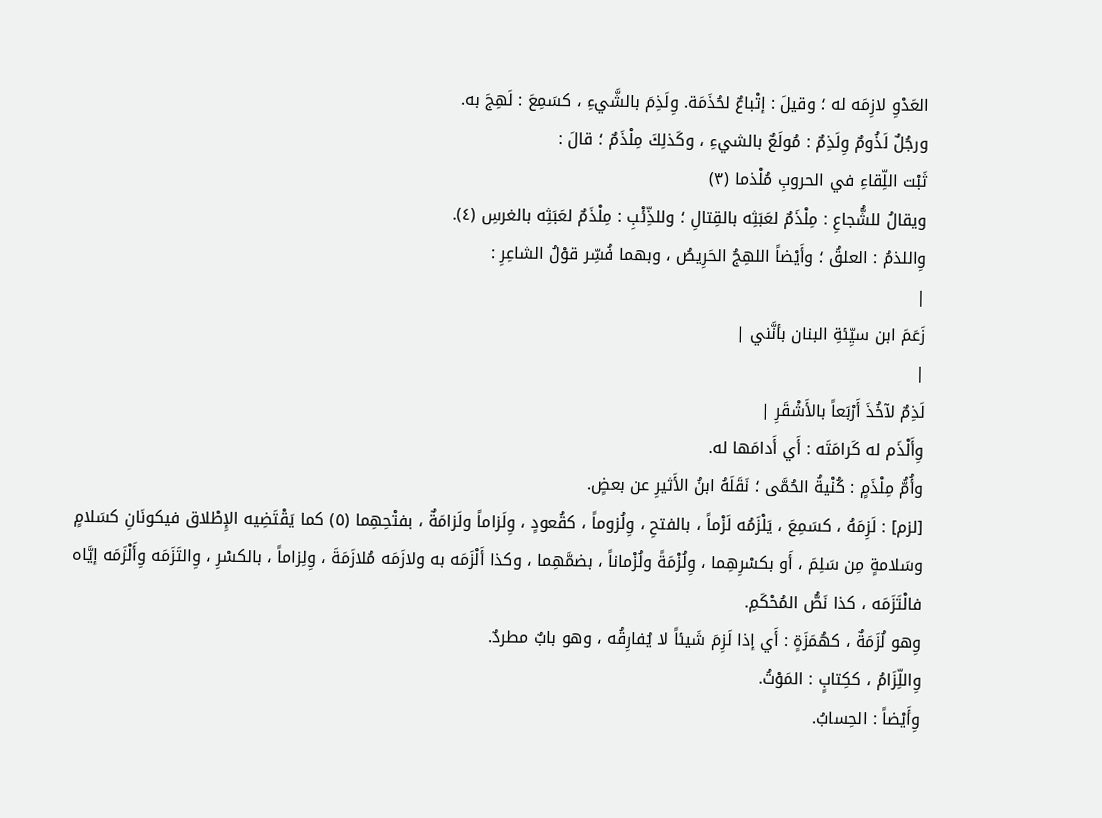العَدْوِ لازِمَه له ؛ وقيلَ : إتْباعٌ لحُذَمَة. وِلَذِمَ بالشَّيءِ ، كسَمِعَ : لَهِجَ به.
ورجُلٌ لَذُومٌ وِلَذِمٌ : مُولَعٌ بالشيءِ ، وكَذلِكَ مِلْذَمٌ ؛ قالَ :
ثَبْت اللِّقاءِ في الحروبِ مُلْذما (٣)
ويقالُ للشُّجاعِ : مِلْذَمٌ لعَبَثِه بالقِتالِ ؛ وللذِّئْبِ : مِلْذَمٌ لعَبَثِه بالغرسِ (٤).
وِاللذمُ : العلقُ ؛ وأَيْضاً اللهِجُ الحَرِيصُ ، وبهما فُسِّر قوْلُ الشاعِرِ :
|
زَعَمَ ابن سيِّئةِ البنان بأنَّني |
|
لَذِمٌ لآخُذَ أَرْبَعاً بالأَشْقَرِ |
وِأَلْذَم له كَرامَتَه : أَي أَدامَها له.
وأُمُّ مِلْذَمٍ : كُنْيةُ الحُمَّى ؛ نَقَلَهُ ابنُ الأَثيرِ عن بعضٍ.
[لزم] : لَزِمَهُ ، كسَمِعَ ، يَلْزَمُه لَزْماً ، بالفتحِ ، وِلُزوماً ، كقُعودٍ ، وِلَزاماً ولَزامَةٌ ، بفتْحِهِما (٥) كما يَقْتَضِيه الإِطْلاق فيكونَانِ كسَلامٍ وسَلامةٍ مِن سَلِمَ ، أَو بكسْرِهِما ، وِلُزْمَةً ولُزْماناً ، بضمَّهِما ، وكذا أَلْزَمَه به ولازَمَه مُلازَمَةَ ، وِلِزاماً ، بالكسْرِ ، وِالتَزَمَه وِأَلْزَمَه إيَّاه فالْتَزَمَه ، كذا نَصُّ المُحْكَمِ.
وِهو لُزَمَةٌ ، كهُمَزَةٍ : أَي إذا لَزِمَ شَيئاً لا يُفارِقُه ، وهو بابٌ مطردٌ.
وِاللِّزَامُ ، ككِتابٍ : المَوْتُ.
وِأَيْضاً : الحِسابُ.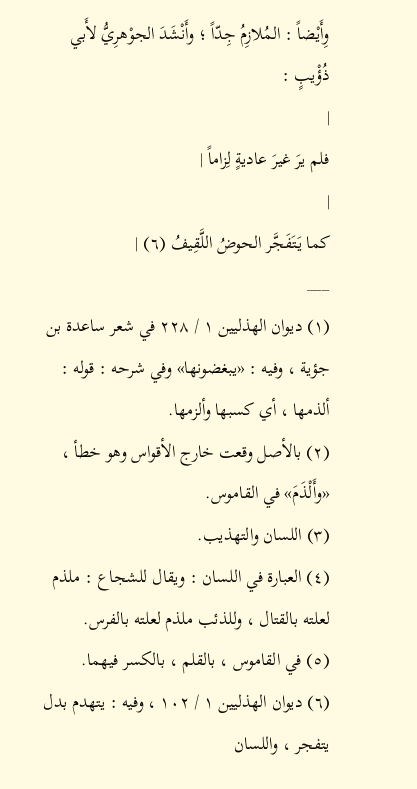وِأَيْضاً : المُلازِمُ جِدّاً ؛ وأَنْشَدَ الجوْهرِيُّ لأَبي ذُؤْيبٍ :
|
فلم يرَ غيرَ عاديةٍ لِزاماً |
|
كما يَتَفَجَّر الحوضُ اللَّقِيفُ (٦) |
___
(١) ديوان الهذليين ١ / ٢٢٨ في شعر ساعدة بن جؤية ، وفيه : «يبغضونها» وفي شرحه : قوله : ألذمها ، أي كسبها وألزمها.
(٢) بالأصل وقعت خارج الأقواس وهو خطأ ، «وأَلْذَمَ» في القاموس.
(٣) اللسان والتهذيب.
(٤) العبارة في اللسان : ويقال للشجاع : ملذم لعلته بالقتال ، وللذئب ملذم لعلته بالفرس.
(٥) في القاموس ، بالقلم ، بالكسر فيهما.
(٦) ديوان الهذليين ١ / ١٠٢ ، وفيه : يتهدم بدل يتفجر ، واللسان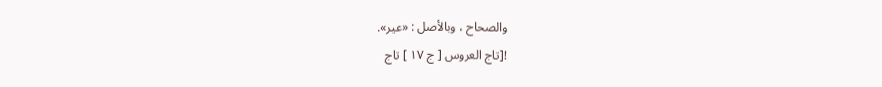والصحاح ، وبالأصل : «عير».
![تاج العروس [ ج ١٧ ] تاج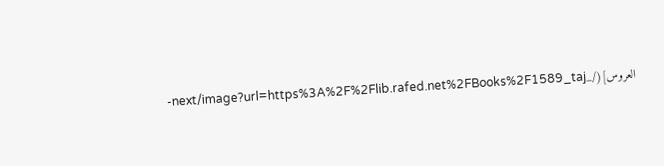العروس](/_next/image?url=https%3A%2F%2Flib.rafed.net%2FBooks%2F1589_taj-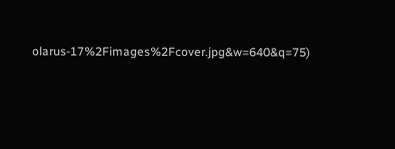olarus-17%2Fimages%2Fcover.jpg&w=640&q=75)